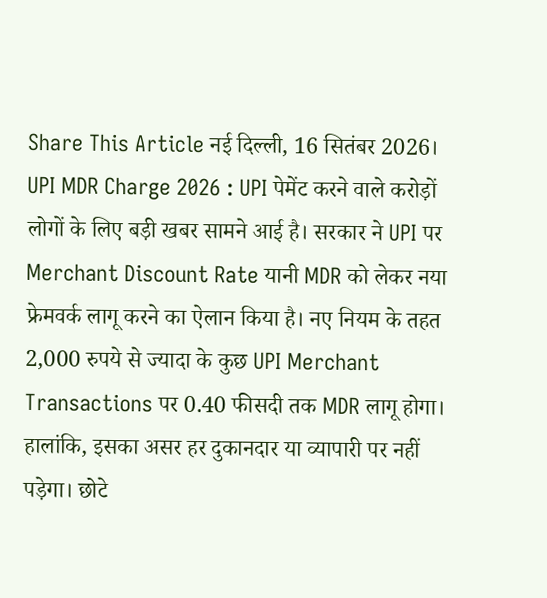Share This Article नई दिल्ली, 16 सितंबर 2026। UPI MDR Charge 2026 : UPI पेमेंट करने वाले करोड़ों लोगों के लिए बड़ी खबर सामने आई है। सरकार ने UPI पर Merchant Discount Rate यानी MDR को लेकर नया फ्रेमवर्क लागू करने का ऐलान किया है। नए नियम के तहत 2,000 रुपये से ज्यादा के कुछ UPI Merchant Transactions पर 0.40 फीसदी तक MDR लागू होगा। हालांकि, इसका असर हर दुकानदार या व्यापारी पर नहीं पड़ेगा। छोटे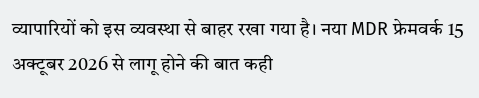व्यापारियों को इस व्यवस्था से बाहर रखा गया है। नया MDR फ्रेमवर्क 15 अक्टूबर 2026 से लागू होने की बात कही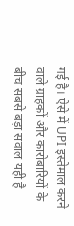गई है। ऐसे में UPI इस्तेमाल करने वाले ग्राहकों और कारोबारियों के बीच सबसे बड़ा सवाल यही है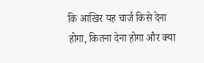कि आखिर यह चार्ज किसे देना होगा, कितना देना होगा और क्या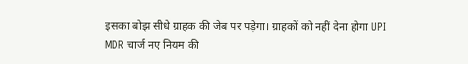इसका बोझ सीधे ग्राहक की जेब पर पड़ेगा। ग्राहकों को नहीं देना होगा UPI MDR चार्ज नए नियम की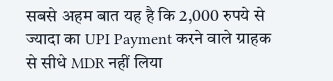सबसे अहम बात यह है कि 2,000 रुपये से ज्यादा का UPI Payment करने वाले ग्राहक से सीधे MDR नहीं लिया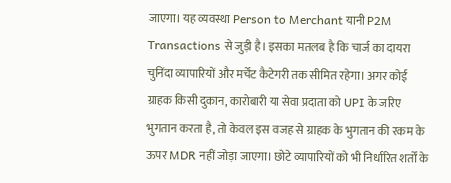जाएगा। यह व्यवस्था Person to Merchant यानी P2M Transactions से जुड़ी है। इसका मतलब है कि चार्ज का दायरा चुनिंदा व्यापारियों और मर्चेंट कैटेगरी तक सीमित रहेगा। अगर कोई ग्राहक किसी दुकान, कारोबारी या सेवा प्रदाता को UPI के जरिए भुगतान करता है, तो केवल इस वजह से ग्राहक के भुगतान की रकम के ऊपर MDR नहीं जोड़ा जाएगा। छोटे व्यापारियों को भी निर्धारित शर्तों के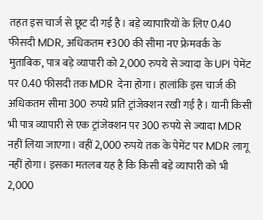तहत इस चार्ज से छूट दी गई है। बड़े व्यापारियों के लिए 0.40 फीसदी MDR, अधिकतम ₹300 की सीमा नए फ्रेमवर्क के मुताबिक, पात्र बड़े व्यापारी को 2,000 रुपये से ज्यादा के UPI पेमेंट पर 0.40 फीसदी तक MDR देना होगा। हालांकि इस चार्ज की अधिकतम सीमा 300 रुपये प्रति ट्रांजेक्शन रखी गई है। यानी किसी भी पात्र व्यापारी से एक ट्रांजेक्शन पर 300 रुपये से ज्यादा MDR नहीं लिया जाएगा। वहीं 2,000 रुपये तक के पेमेंट पर MDR लागू नहीं होगा। इसका मतलब यह है कि किसी बड़े व्यापारी को भी 2,000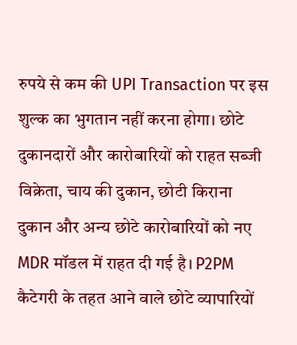रुपये से कम की UPI Transaction पर इस शुल्क का भुगतान नहीं करना होगा। छोटे दुकानदारों और कारोबारियों को राहत सब्जी विक्रेता, चाय की दुकान, छोटी किराना दुकान और अन्य छोटे कारोबारियों को नए MDR मॉडल में राहत दी गई है। P2PM कैटेगरी के तहत आने वाले छोटे व्यापारियों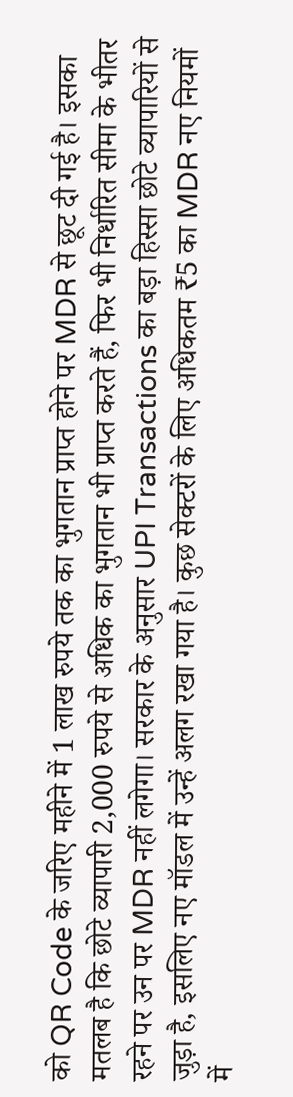को QR Code के जरिए महीने में 1 लाख रुपये तक का भुगतान प्राप्त होने पर MDR से छूट दी गई है। इसका मतलब है कि छोटे व्यापारी 2,000 रुपये से अधिक का भुगतान भी प्राप्त करते हैं, फिर भी निर्धारित सीमा के भीतर रहने पर उन पर MDR नहीं लगेगा। सरकार के अनुसार UPI Transactions का बड़ा हिस्सा छोटे व्यापारियों से जुड़ा है, इसलिए नए मॉडल में उन्हें अलग रखा गया है। कुछ सेक्टरों के लिए अधिकतम ₹5 का MDR नए नियमों में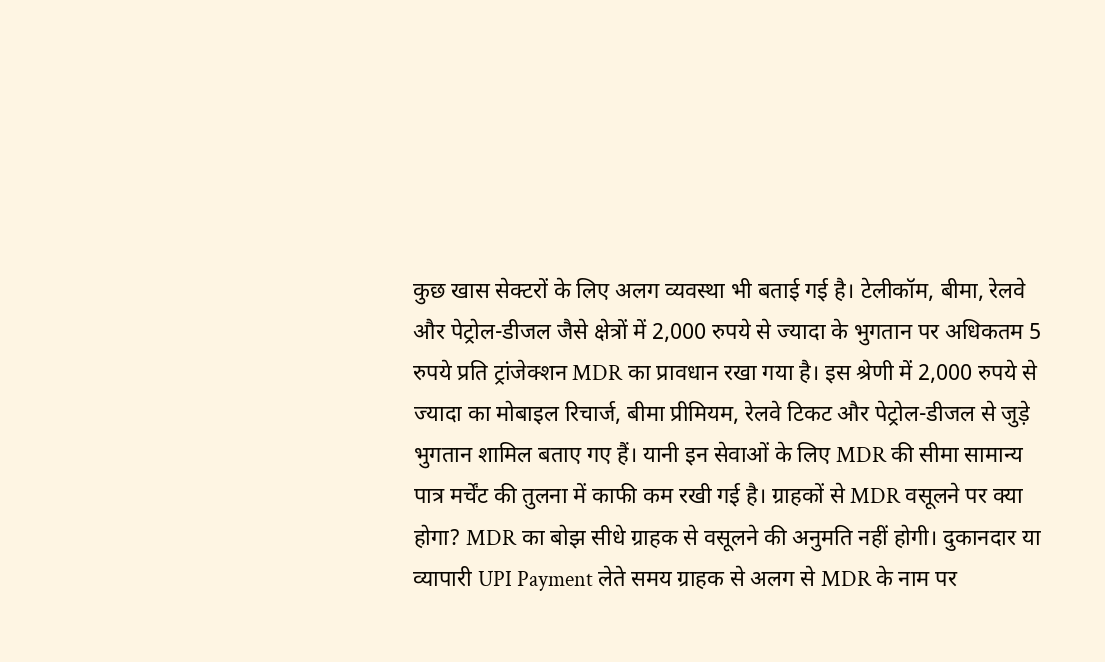कुछ खास सेक्टरों के लिए अलग व्यवस्था भी बताई गई है। टेलीकॉम, बीमा, रेलवे और पेट्रोल-डीजल जैसे क्षेत्रों में 2,000 रुपये से ज्यादा के भुगतान पर अधिकतम 5 रुपये प्रति ट्रांजेक्शन MDR का प्रावधान रखा गया है। इस श्रेणी में 2,000 रुपये से ज्यादा का मोबाइल रिचार्ज, बीमा प्रीमियम, रेलवे टिकट और पेट्रोल-डीजल से जुड़े भुगतान शामिल बताए गए हैं। यानी इन सेवाओं के लिए MDR की सीमा सामान्य पात्र मर्चेंट की तुलना में काफी कम रखी गई है। ग्राहकों से MDR वसूलने पर क्या होगा? MDR का बोझ सीधे ग्राहक से वसूलने की अनुमति नहीं होगी। दुकानदार या व्यापारी UPI Payment लेते समय ग्राहक से अलग से MDR के नाम पर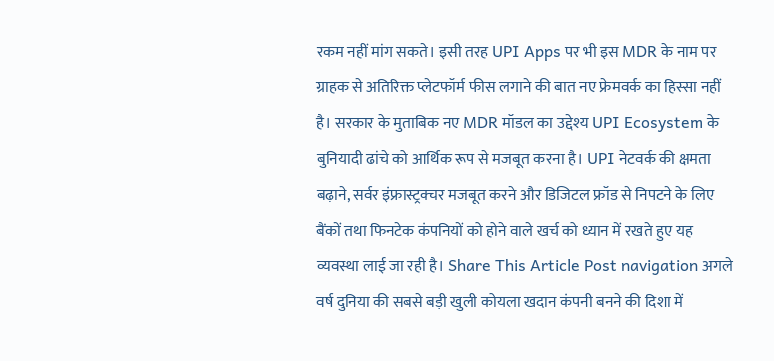रकम नहीं मांग सकते। इसी तरह UPI Apps पर भी इस MDR के नाम पर ग्राहक से अतिरिक्त प्लेटफॉर्म फीस लगाने की बात नए फ्रेमवर्क का हिस्सा नहीं है। सरकार के मुताबिक नए MDR मॉडल का उद्देश्य UPI Ecosystem के बुनियादी ढांचे को आर्थिक रूप से मजबूत करना है। UPI नेटवर्क की क्षमता बढ़ाने, सर्वर इंफ्रास्ट्रक्चर मजबूत करने और डिजिटल फ्रॉड से निपटने के लिए बैंकों तथा फिनटेक कंपनियों को होने वाले खर्च को ध्यान में रखते हुए यह व्यवस्था लाई जा रही है। Share This Article Post navigation अगले वर्ष दुनिया की सबसे बड़ी खुली कोयला खदान कंपनी बनने की दिशा में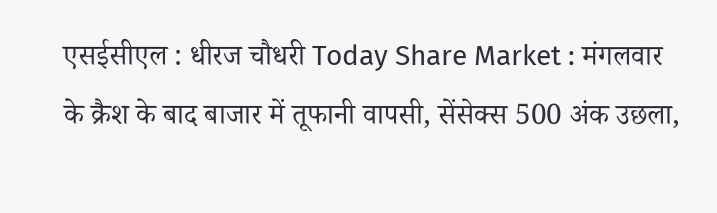एसईसीएल : धीरज चौधरी Today Share Market : मंगलवार के क्रैश के बाद बाजार में तूफानी वापसी, सेंसेक्स 500 अंक उछला,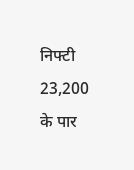निफ्टी 23,200 के पार